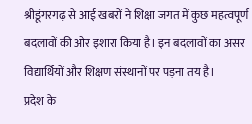श्रीडूंगरगढ़ से आई खबरों ने शिक्षा जगत में कुछ महत्वपूर्ण बदलावों की ओर इशारा किया है। इन बदलावों का असर विद्यार्थियों और शिक्षण संस्थानों पर पड़ना तय है।
प्रदेश के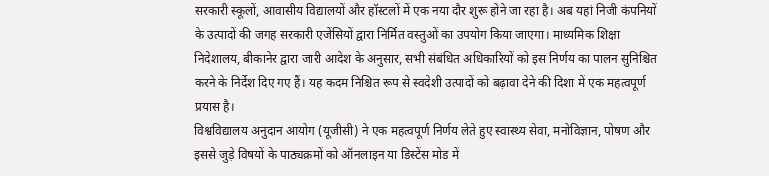सरकारी स्कूलों, आवासीय विद्यालयों और हॉस्टलों में एक नया दौर शुरू होने जा रहा है। अब यहां निजी कंपनियों के उत्पादों की जगह सरकारी एजेंसियों द्वारा निर्मित वस्तुओं का उपयोग किया जाएगा। माध्यमिक शिक्षा निदेशालय, बीकानेर द्वारा जारी आदेश के अनुसार, सभी संबंधित अधिकारियों को इस निर्णय का पालन सुनिश्चित करने के निर्देश दिए गए हैं। यह कदम निश्चित रूप से स्वदेशी उत्पादों को बढ़ावा देने की दिशा में एक महत्वपूर्ण प्रयास है।
विश्वविद्यालय अनुदान आयोग (यूजीसी) ने एक महत्वपूर्ण निर्णय लेते हुए स्वास्थ्य सेवा, मनोविज्ञान, पोषण और इससे जुड़े विषयों के पाठ्यक्रमों को ऑनलाइन या डिस्टेंस मोड में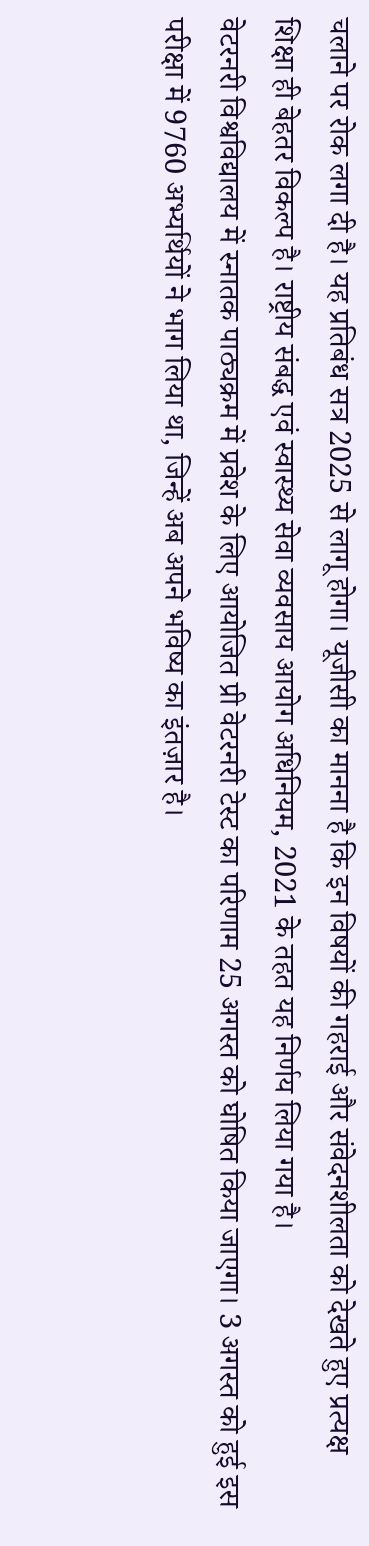चलाने पर रोक लगा दी है। यह प्रतिबंध सत्र 2025 से लागू होगा। यूजीसी का मानना है कि इन विषयों की गहराई और संवेदनशीलता को देखते हुए प्रत्यक्ष शिक्षा ही बेहतर विकल्प है। राष्ट्रीय संबद्ध एवं स्वास्थ्य सेवा व्यवसाय आयोग अधिनियम, 2021 के तहत यह निर्णय लिया गया है।
वेटरनरी विश्वविद्यालय में स्नातक पाठ्यक्रम में प्रवेश के लिए आयोजित प्री वेटरनरी टेस्ट का परिणाम 25 अगस्त को घोषित किया जाएगा। 3 अगस्त को हुई इस परीक्षा में 9760 अभ्यर्थियों ने भाग लिया था, जिन्हें अब अपने भविष्य का इंतज़ार है।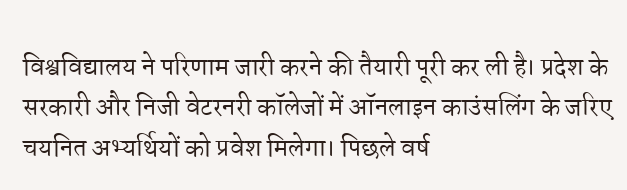विश्वविद्यालय ने परिणाम जारी करने की तैयारी पूरी कर ली है। प्रदेश के सरकारी और निजी वेटरनरी कॉलेजों में ऑनलाइन काउंसलिंग के जरिए चयनित अभ्यर्थियों को प्रवेश मिलेगा। पिछले वर्ष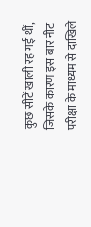कुछ सीटें खाली रह गई थीं, जिसके कारण इस बार नीट परीक्षा के माध्यम से दाखिले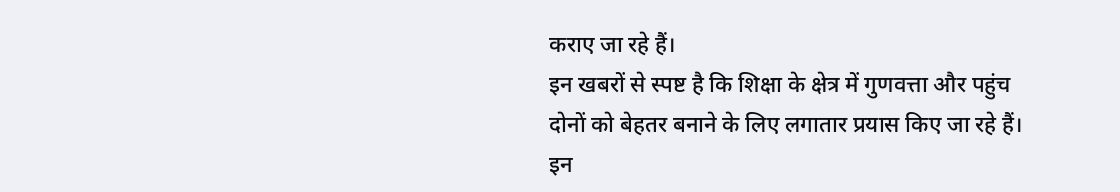कराए जा रहे हैं।
इन खबरों से स्पष्ट है कि शिक्षा के क्षेत्र में गुणवत्ता और पहुंच दोनों को बेहतर बनाने के लिए लगातार प्रयास किए जा रहे हैं। इन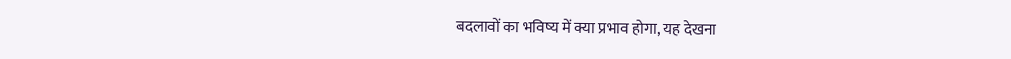बदलावों का भविष्य में क्या प्रभाव होगा, यह देखना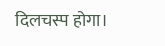दिलचस्प होगा।